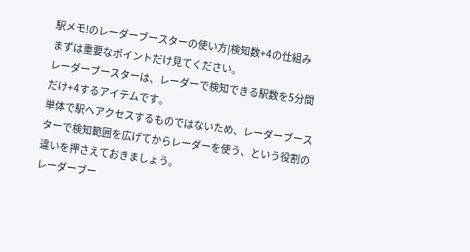駅メモ!のレーダーブースターの使い方|検知数+4の仕組み
まずは重要なポイントだけ見てください。
レーダーブースターは、レーダーで検知できる駅数を5分間だけ+4するアイテムです。
単体で駅へアクセスするものではないため、レーダーブースターで検知範囲を広げてからレーダーを使う、という役割の違いを押さえておきましょう。
レーダーブー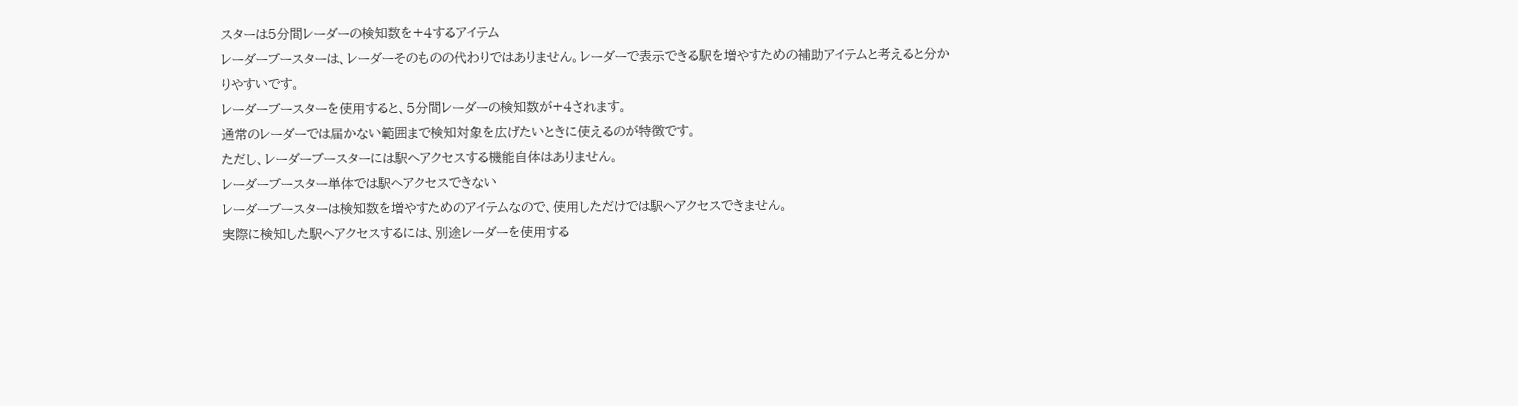スターは5分間レーダーの検知数を+4するアイテム
レーダーブースターは、レーダーそのものの代わりではありません。レーダーで表示できる駅を増やすための補助アイテムと考えると分かりやすいです。
レーダーブースターを使用すると、5分間レーダーの検知数が+4されます。
通常のレーダーでは届かない範囲まで検知対象を広げたいときに使えるのが特徴です。
ただし、レーダーブースターには駅へアクセスする機能自体はありません。
レーダーブースター単体では駅へアクセスできない
レーダーブースターは検知数を増やすためのアイテムなので、使用しただけでは駅へアクセスできません。
実際に検知した駅へアクセスするには、別途レーダーを使用する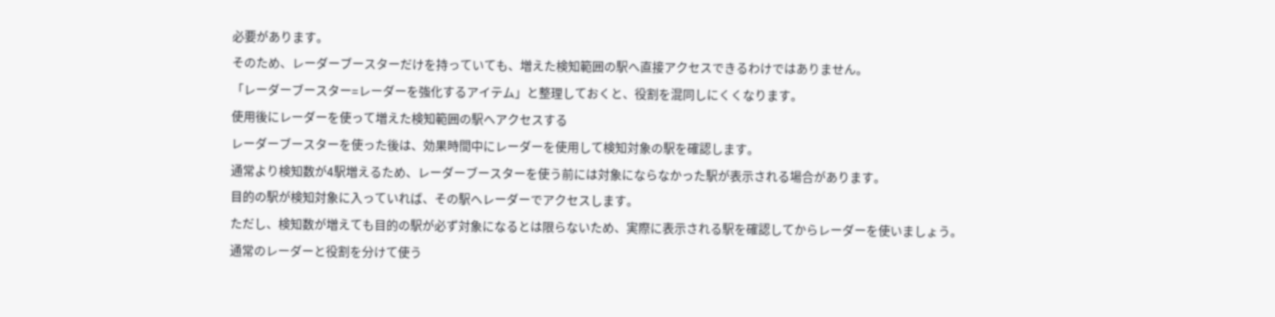必要があります。
そのため、レーダーブースターだけを持っていても、増えた検知範囲の駅へ直接アクセスできるわけではありません。
「レーダーブースター=レーダーを強化するアイテム」と整理しておくと、役割を混同しにくくなります。
使用後にレーダーを使って増えた検知範囲の駅へアクセスする
レーダーブースターを使った後は、効果時間中にレーダーを使用して検知対象の駅を確認します。
通常より検知数が4駅増えるため、レーダーブースターを使う前には対象にならなかった駅が表示される場合があります。
目的の駅が検知対象に入っていれば、その駅へレーダーでアクセスします。
ただし、検知数が増えても目的の駅が必ず対象になるとは限らないため、実際に表示される駅を確認してからレーダーを使いましょう。
通常のレーダーと役割を分けて使う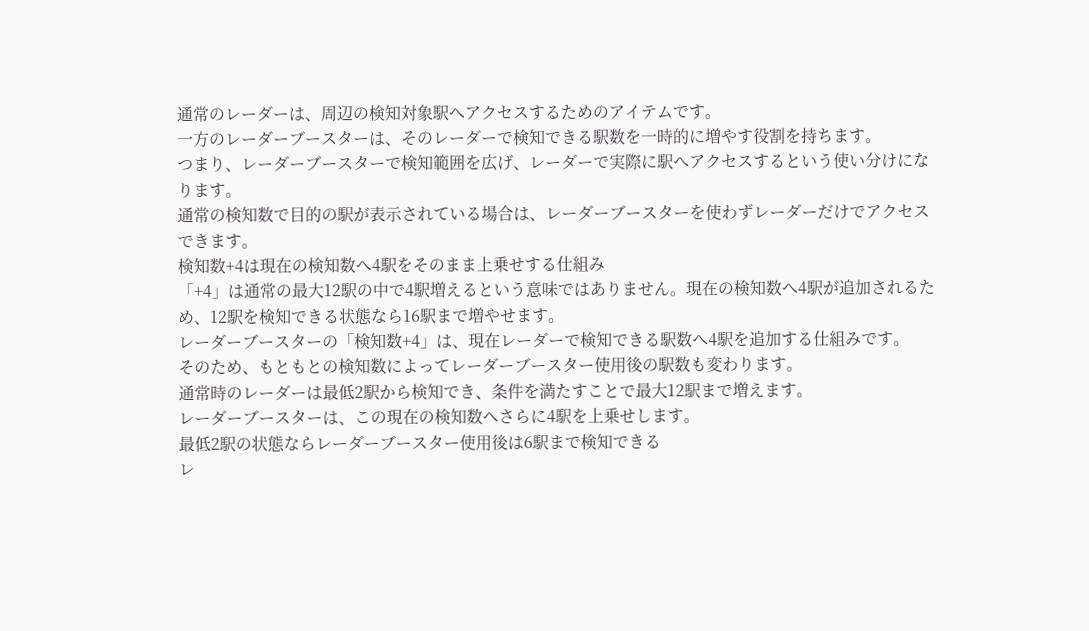通常のレーダーは、周辺の検知対象駅へアクセスするためのアイテムです。
一方のレーダーブースターは、そのレーダーで検知できる駅数を一時的に増やす役割を持ちます。
つまり、レーダーブースターで検知範囲を広げ、レーダーで実際に駅へアクセスするという使い分けになります。
通常の検知数で目的の駅が表示されている場合は、レーダーブースターを使わずレーダーだけでアクセスできます。
検知数+4は現在の検知数へ4駅をそのまま上乗せする仕組み
「+4」は通常の最大12駅の中で4駅増えるという意味ではありません。現在の検知数へ4駅が追加されるため、12駅を検知できる状態なら16駅まで増やせます。
レーダーブースターの「検知数+4」は、現在レーダーで検知できる駅数へ4駅を追加する仕組みです。
そのため、もともとの検知数によってレーダーブースター使用後の駅数も変わります。
通常時のレーダーは最低2駅から検知でき、条件を満たすことで最大12駅まで増えます。
レーダーブースターは、この現在の検知数へさらに4駅を上乗せします。
最低2駅の状態ならレーダーブースター使用後は6駅まで検知できる
レ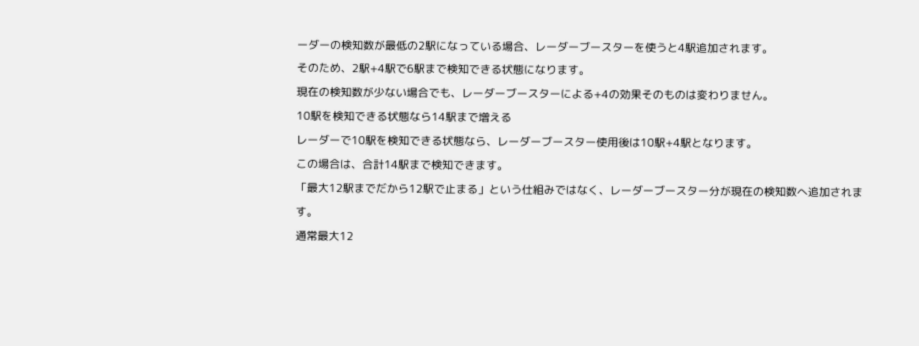ーダーの検知数が最低の2駅になっている場合、レーダーブースターを使うと4駅追加されます。
そのため、2駅+4駅で6駅まで検知できる状態になります。
現在の検知数が少ない場合でも、レーダーブースターによる+4の効果そのものは変わりません。
10駅を検知できる状態なら14駅まで増える
レーダーで10駅を検知できる状態なら、レーダーブースター使用後は10駅+4駅となります。
この場合は、合計14駅まで検知できます。
「最大12駅までだから12駅で止まる」という仕組みではなく、レーダーブースター分が現在の検知数へ追加されます。
通常最大12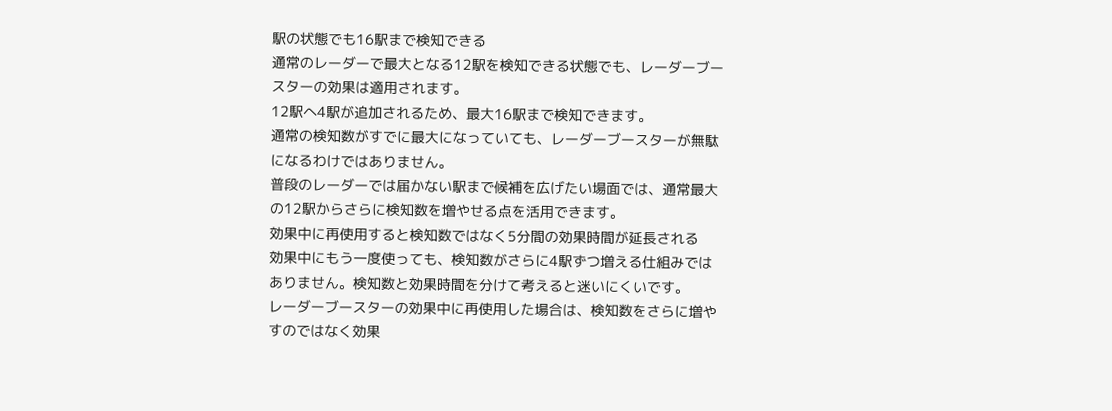駅の状態でも16駅まで検知できる
通常のレーダーで最大となる12駅を検知できる状態でも、レーダーブースターの効果は適用されます。
12駅へ4駅が追加されるため、最大16駅まで検知できます。
通常の検知数がすでに最大になっていても、レーダーブースターが無駄になるわけではありません。
普段のレーダーでは届かない駅まで候補を広げたい場面では、通常最大の12駅からさらに検知数を増やせる点を活用できます。
効果中に再使用すると検知数ではなく5分間の効果時間が延長される
効果中にもう一度使っても、検知数がさらに4駅ずつ増える仕組みではありません。検知数と効果時間を分けて考えると迷いにくいです。
レーダーブースターの効果中に再使用した場合は、検知数をさらに増やすのではなく効果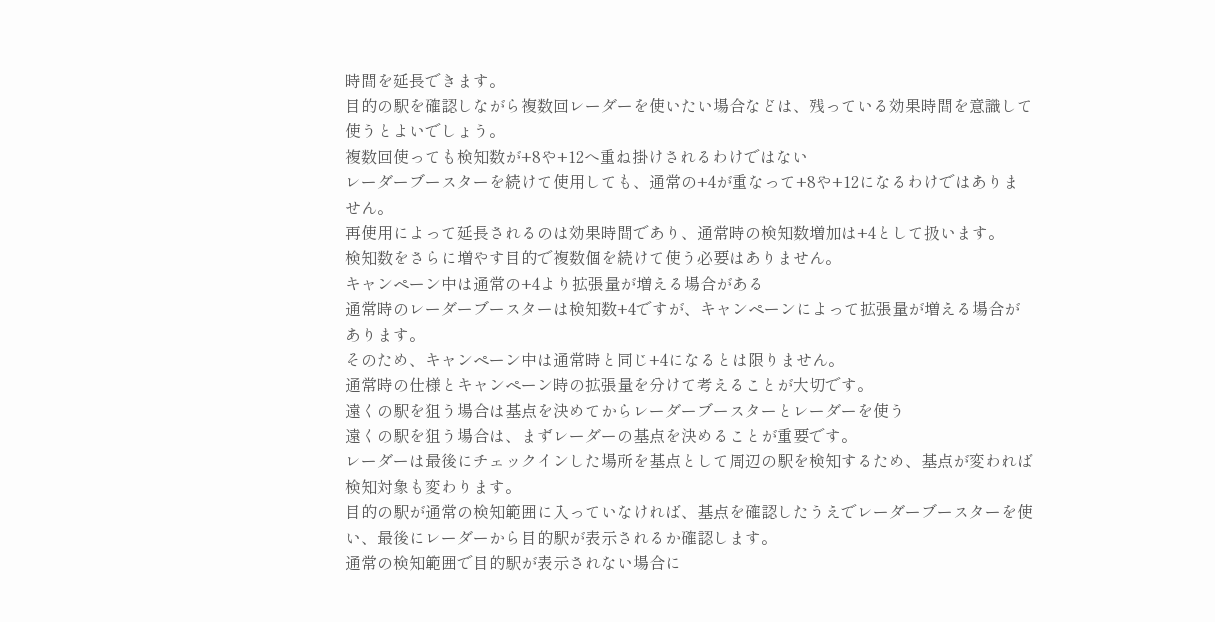時間を延長できます。
目的の駅を確認しながら複数回レーダーを使いたい場合などは、残っている効果時間を意識して使うとよいでしょう。
複数回使っても検知数が+8や+12へ重ね掛けされるわけではない
レーダーブースターを続けて使用しても、通常の+4が重なって+8や+12になるわけではありません。
再使用によって延長されるのは効果時間であり、通常時の検知数増加は+4として扱います。
検知数をさらに増やす目的で複数個を続けて使う必要はありません。
キャンペーン中は通常の+4より拡張量が増える場合がある
通常時のレーダーブースターは検知数+4ですが、キャンペーンによって拡張量が増える場合があります。
そのため、キャンペーン中は通常時と同じ+4になるとは限りません。
通常時の仕様とキャンペーン時の拡張量を分けて考えることが大切です。
遠くの駅を狙う場合は基点を決めてからレーダーブースターとレーダーを使う
遠くの駅を狙う場合は、まずレーダーの基点を決めることが重要です。
レーダーは最後にチェックインした場所を基点として周辺の駅を検知するため、基点が変われば検知対象も変わります。
目的の駅が通常の検知範囲に入っていなければ、基点を確認したうえでレーダーブースターを使い、最後にレーダーから目的駅が表示されるか確認します。
通常の検知範囲で目的駅が表示されない場合に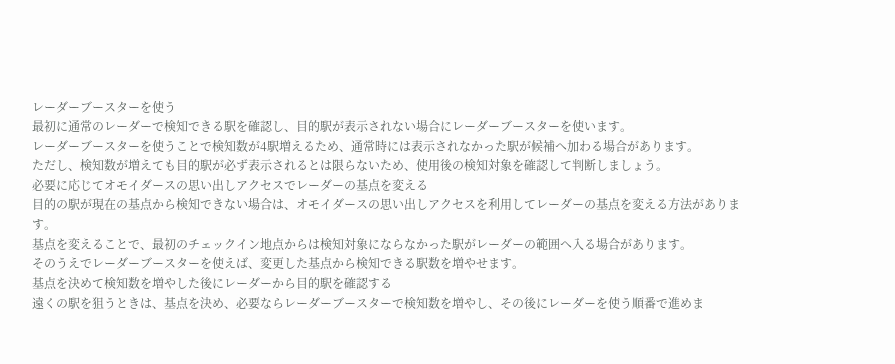レーダーブースターを使う
最初に通常のレーダーで検知できる駅を確認し、目的駅が表示されない場合にレーダーブースターを使います。
レーダーブースターを使うことで検知数が4駅増えるため、通常時には表示されなかった駅が候補へ加わる場合があります。
ただし、検知数が増えても目的駅が必ず表示されるとは限らないため、使用後の検知対象を確認して判断しましょう。
必要に応じてオモイダースの思い出しアクセスでレーダーの基点を変える
目的の駅が現在の基点から検知できない場合は、オモイダースの思い出しアクセスを利用してレーダーの基点を変える方法があります。
基点を変えることで、最初のチェックイン地点からは検知対象にならなかった駅がレーダーの範囲へ入る場合があります。
そのうえでレーダーブースターを使えば、変更した基点から検知できる駅数を増やせます。
基点を決めて検知数を増やした後にレーダーから目的駅を確認する
遠くの駅を狙うときは、基点を決め、必要ならレーダーブースターで検知数を増やし、その後にレーダーを使う順番で進めま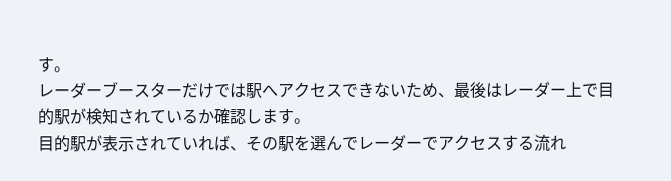す。
レーダーブースターだけでは駅へアクセスできないため、最後はレーダー上で目的駅が検知されているか確認します。
目的駅が表示されていれば、その駅を選んでレーダーでアクセスする流れ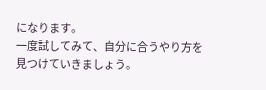になります。
一度試してみて、自分に合うやり方を見つけていきましょう。